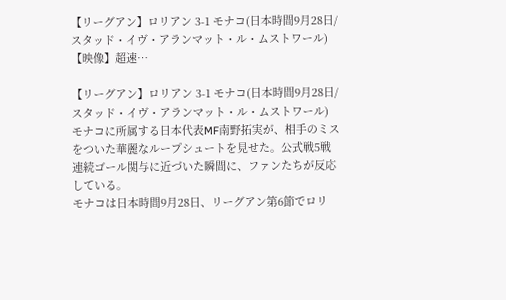【リーグアン】ロリアン 3-1 モナコ(日本時間9月28日/スタッド・イヴ・アランマット・ル・ムストワール)【映像】超速…

【リーグアン】ロリアン 3-1 モナコ(日本時間9月28日/スタッド・イヴ・アランマット・ル・ムストワール)
モナコに所属する日本代表MF南野拓実が、相手のミスをついた華麗なループシュートを見せた。公式戦5戦連続ゴール関与に近づいた瞬間に、ファンたちが反応している。
モナコは日本時間9月28日、リーグアン第6節でロリ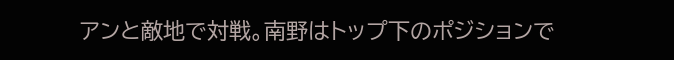アンと敵地で対戦。南野はトップ下のポジションで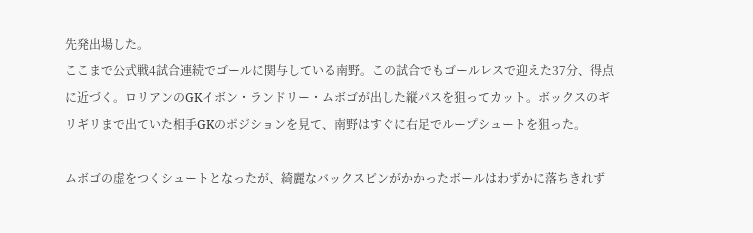先発出場した。
ここまで公式戦4試合連続でゴールに関与している南野。この試合でもゴールレスで迎えた37分、得点に近づく。ロリアンのGKイボン・ランドリー・ムボゴが出した縦パスを狙ってカット。ボックスのギリギリまで出ていた相手GKのポジションを見て、南野はすぐに右足でループシュートを狙った。

ムボゴの虚をつくシュートとなったが、綺麗なバックスピンがかかったボールはわずかに落ちきれず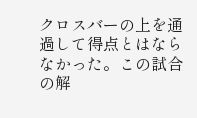クロスバーの上を通過して得点とはならなかった。この試合の解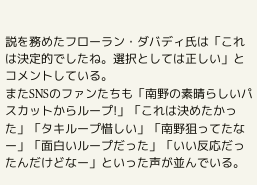説を務めたフローラン・ダバディ氏は「これは決定的でしたね。選択としては正しい」とコメントしている。
またSNSのファンたちも「南野の素晴らしいパスカットからループ!」「これは決めたかった」「タキループ惜しい」「南野狙ってたなー」「面白いループだった」「いい反応だったんだけどなー」といった声が並んでいる。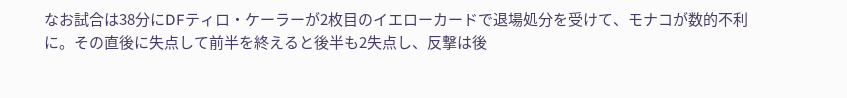なお試合は38分にDFティロ・ケーラーが2枚目のイエローカードで退場処分を受けて、モナコが数的不利に。その直後に失点して前半を終えると後半も2失点し、反撃は後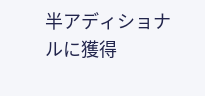半アディショナルに獲得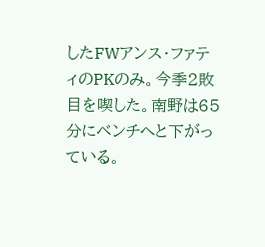したFWアンス・ファティのPKのみ。今季2敗目を喫した。南野は65分にベンチへと下がっている。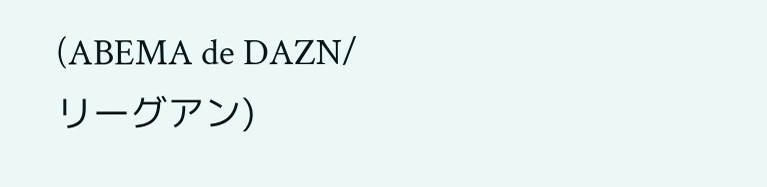(ABEMA de DAZN/リーグアン)